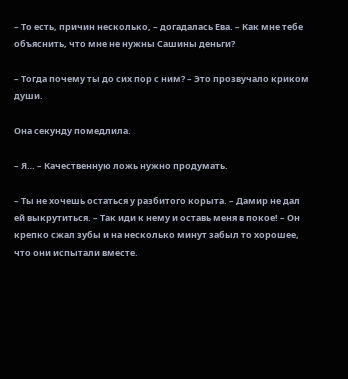– То есть, причин несколько, – догадалась Ева. – Как мне тебе объяснить, что мне не нужны Сашины деньги?

– Тогда почему ты до сих пор с ним? – Это прозвучало криком души.

Она секунду помедлила.

– Я… – Качественную ложь нужно продумать.

– Ты не хочешь остаться у разбитого корыта. – Дамир не дал ей выкрутиться. – Так иди к нему и оставь меня в покое! – Он крепко сжал зубы и на несколько минут забыл то хорошее, что они испытали вместе.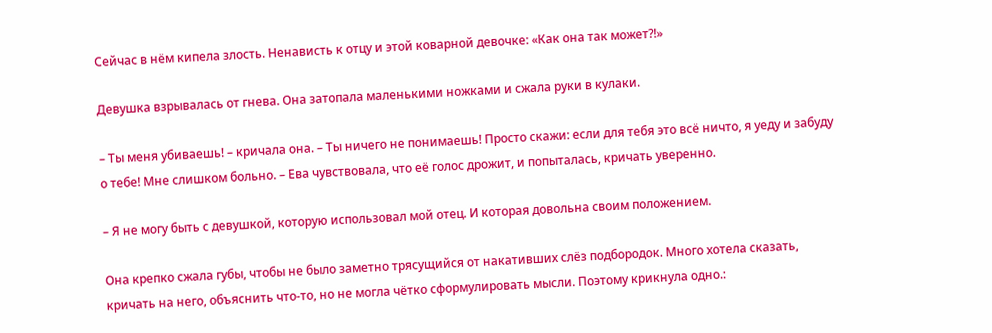Сейчас в нём кипела злость. Ненависть к отцу и этой коварной девочке: «Как она так может?!»

Девушка взрывалась от гнева. Она затопала маленькими ножками и сжала руки в кулаки.

– Ты меня убиваешь! – кричала она. – Ты ничего не понимаешь! Просто скажи: если для тебя это всё ничто, я уеду и забуду о тебе! Мне слишком больно. – Ева чувствовала, что её голос дрожит, и попыталась, кричать уверенно.

– Я не могу быть с девушкой, которую использовал мой отец. И которая довольна своим положением.

Она крепко сжала губы, чтобы не было заметно трясущийся от накативших слёз подбородок. Много хотела сказать, кричать на него, объяснить что-то, но не могла чётко сформулировать мысли. Поэтому крикнула одно.: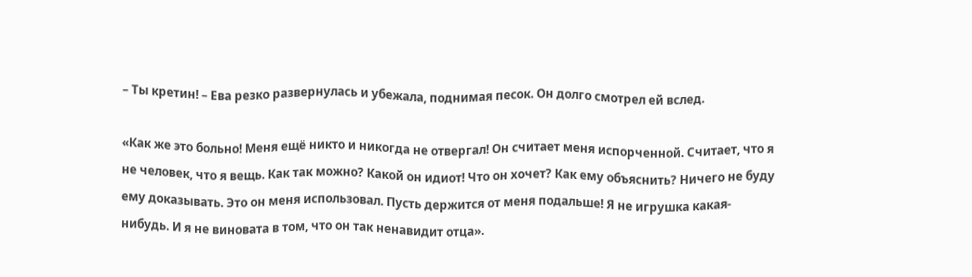– Ты кретин! – Ева резко развернулась и убежала, поднимая песок. Он долго смотрел ей вслед.

«Как же это больно! Меня ещё никто и никогда не отвергал! Он считает меня испорченной. Считает, что я не человек, что я вещь. Как так можно? Какой он идиот! Что он хочет? Как ему объяснить? Ничего не буду ему доказывать. Это он меня использовал. Пусть держится от меня подальше! Я не игрушка какая-нибудь. И я не виновата в том, что он так ненавидит отца».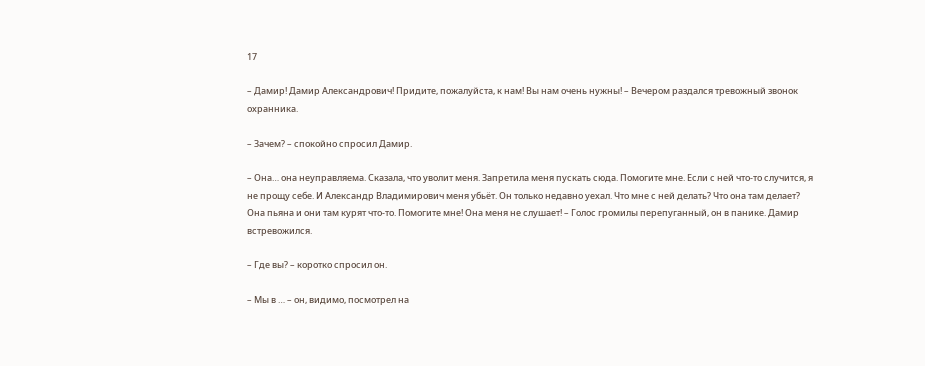17

– Дамир! Дамир Александрович! Придите, пожалуйста, к нам! Вы нам очень нужны! – Вечером раздался тревожный звонок охранника.

– Зачем? – спокойно спросил Дамир.

– Она… она неуправляема. Сказала, что уволит меня. Запретила меня пускать сюда. Помогите мне. Если с ней что-то случится, я не прощу себе. И Александр Владимирович меня убьёт. Он только недавно уехал. Что мне с ней делать? Что она там делает? Она пьяна и они там курят что-то. Помогите мне! Она меня не слушает! – Голос громилы перепуганный, он в панике. Дамир встревожился.

– Где вы? – коротко спросил он.

– Мы в … – он, видимо, посмотрел на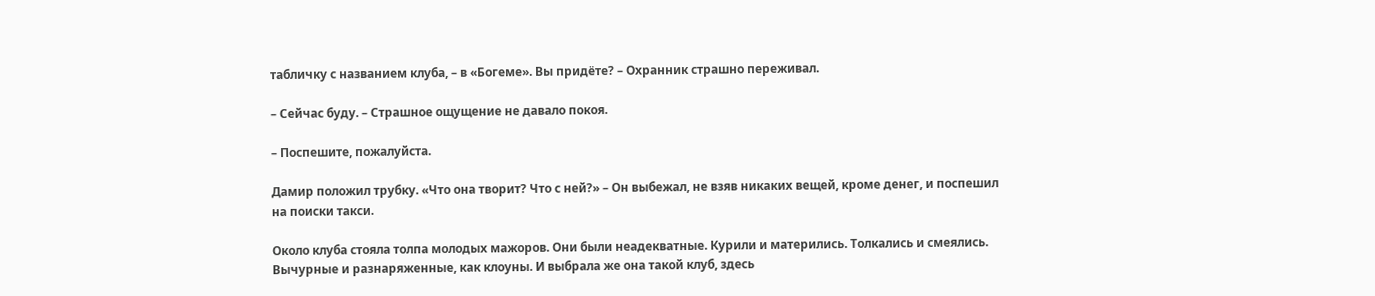табличку с названием клуба, – в «Богеме». Вы придёте? – Охранник страшно переживал.

– Сейчас буду. – Страшное ощущение не давало покоя.

– Поспешите, пожалуйста.

Дамир положил трубку. «Что она творит? Что с ней?» – Он выбежал, не взяв никаких вещей, кроме денег, и поспешил на поиски такси.

Около клуба стояла толпа молодых мажоров. Они были неадекватные. Курили и матерились. Толкались и смеялись. Вычурные и разнаряженные, как клоуны. И выбрала же она такой клуб, здесь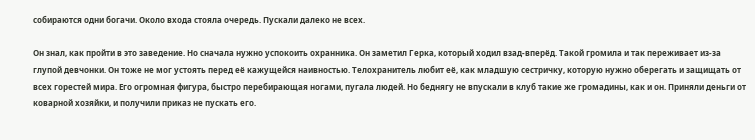собираются одни богачи. Около входа стояла очередь. Пускали далеко не всех.

Он знал, как пройти в это заведение. Но сначала нужно успокоить охранника. Он заметил Герка, который ходил взад-вперёд. Такой громила и так переживает из-за глупой девчонки. Он тоже не мог устоять перед её кажущейся наивностью. Телохранитель любит её, как младшую сестричку, которую нужно оберегать и защищать от всех горестей мира. Его огромная фигура, быстро перебирающая ногами, пугала людей. Но беднягу не впускали в клуб такие же громадины, как и он. Приняли деньги от коварной хозяйки, и получили приказ не пускать его.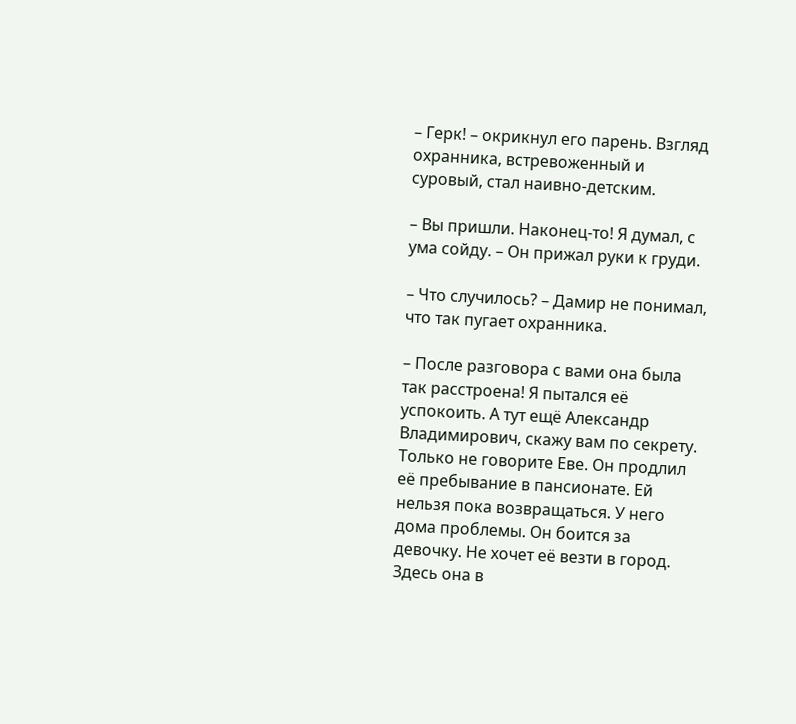– Герк! – окрикнул его парень. Взгляд охранника, встревоженный и суровый, стал наивно-детским.

– Вы пришли. Наконец-то! Я думал, с ума сойду. – Он прижал руки к груди.

– Что случилось? – Дамир не понимал, что так пугает охранника.

– После разговора с вами она была так расстроена! Я пытался её успокоить. А тут ещё Александр Владимирович, скажу вам по секрету. Только не говорите Еве. Он продлил её пребывание в пансионате. Ей нельзя пока возвращаться. У него дома проблемы. Он боится за девочку. Не хочет её везти в город. Здесь она в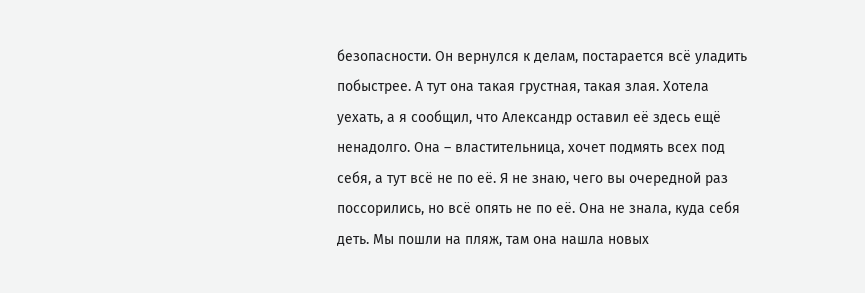безопасности. Он вернулся к делам, постарается всё уладить побыстрее. А тут она такая грустная, такая злая. Хотела уехать, а я сообщил, что Александр оставил её здесь ещё ненадолго. Она – властительница, хочет подмять всех под себя, а тут всё не по её. Я не знаю, чего вы очередной раз поссорились, но всё опять не по её. Она не знала, куда себя деть. Мы пошли на пляж, там она нашла новых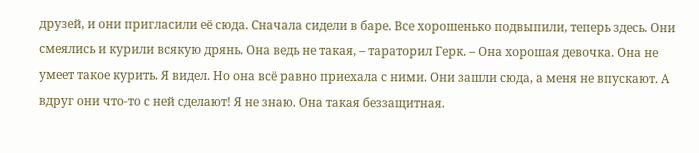друзей, и они пригласили её сюда. Сначала сидели в баре. Все хорошенько подвыпили, теперь здесь. Они смеялись и курили всякую дрянь. Она ведь не такая, – тараторил Герк. – Она хорошая девочка. Она не умеет такое курить. Я видел. Но она всё равно приехала с ними. Они зашли сюда, а меня не впускают. А вдруг они что-то с ней сделают! Я не знаю. Она такая беззащитная.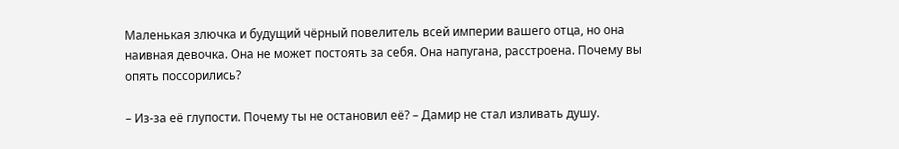Маленькая злючка и будущий чёрный повелитель всей империи вашего отца, но она наивная девочка. Она не может постоять за себя. Она напугана, расстроена. Почему вы опять поссорились?

– Из-за её глупости. Почему ты не остановил её? – Дамир не стал изливать душу.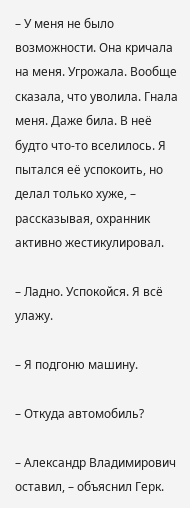– У меня не было возможности. Она кричала на меня. Угрожала. Вообще сказала, что уволила. Гнала меня. Даже била. В неё будто что-то вселилось. Я пытался её успокоить, но делал только хуже, – рассказывая, охранник активно жестикулировал.

– Ладно. Успокойся. Я всё улажу.

– Я подгоню машину.

– Откуда автомобиль?

– Александр Владимирович оставил, – объяснил Герк.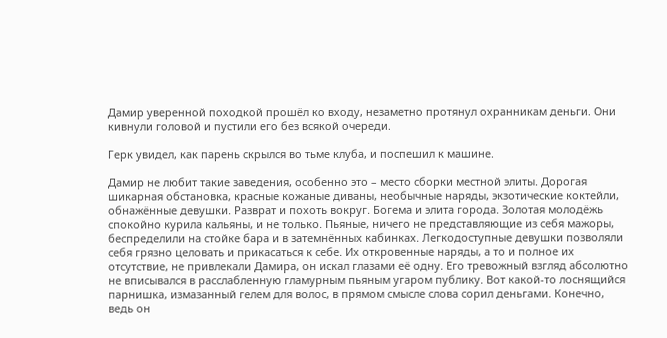Дамир уверенной походкой прошёл ко входу, незаметно протянул охранникам деньги. Они кивнули головой и пустили его без всякой очереди.

Герк увидел, как парень скрылся во тьме клуба, и поспешил к машине.

Дамир не любит такие заведения, особенно это – место сборки местной элиты. Дорогая шикарная обстановка, красные кожаные диваны, необычные наряды, экзотические коктейли, обнажённые девушки. Разврат и похоть вокруг. Богема и элита города. Золотая молодёжь спокойно курила кальяны, и не только. Пьяные, ничего не представляющие из себя мажоры, беспределили на стойке бара и в затемнённых кабинках. Легкодоступные девушки позволяли себя грязно целовать и прикасаться к себе. Их откровенные наряды, а то и полное их отсутствие, не привлекали Дамира, он искал глазами её одну. Его тревожный взгляд абсолютно не вписывался в расслабленную гламурным пьяным угаром публику. Вот какой-то лоснящийся парнишка, измазанный гелем для волос, в прямом смысле слова сорил деньгами. Конечно, ведь он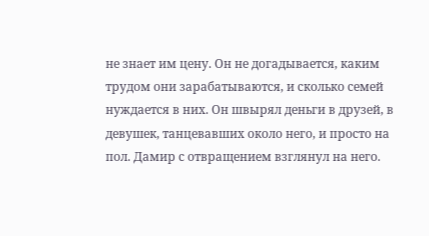не знает им цену. Он не догадывается, каким трудом они зарабатываются, и сколько семей нуждается в них. Он швырял деньги в друзей, в девушек, танцевавших около него, и просто на пол. Дамир с отвращением взглянул на него.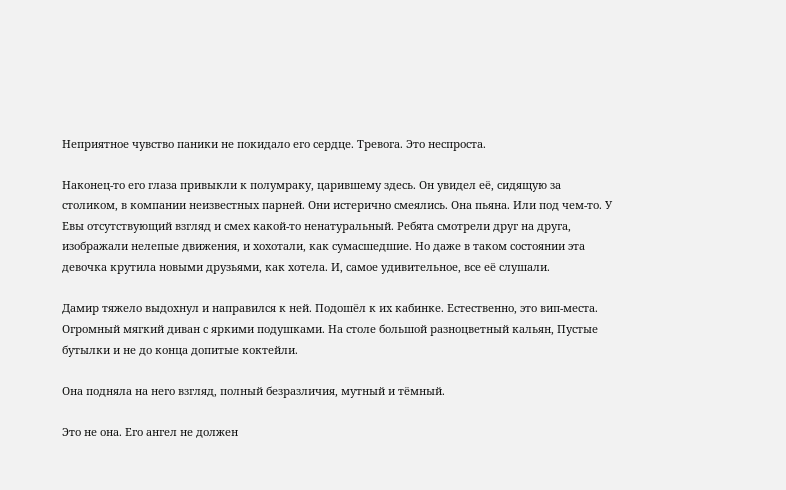Неприятное чувство паники не покидало его сердце. Тревога. Это неспроста.

Наконец-то его глаза привыкли к полумраку, царившему здесь. Он увидел её, сидящую за столиком, в компании неизвестных парней. Они истерично смеялись. Она пьяна. Или под чем-то. У Евы отсутствующий взгляд и смех какой-то ненатуральный. Ребята смотрели друг на друга, изображали нелепые движения, и хохотали, как сумасшедшие. Но даже в таком состоянии эта девочка крутила новыми друзьями, как хотела. И, самое удивительное, все её слушали.

Дамир тяжело выдохнул и направился к ней. Подошёл к их кабинке. Естественно, это вип-места. Огромный мягкий диван с яркими подушками. На столе большой разноцветный кальян, Пустые бутылки и не до конца допитые коктейли.

Она подняла на него взгляд, полный безразличия, мутный и тёмный.

Это не она. Его ангел не должен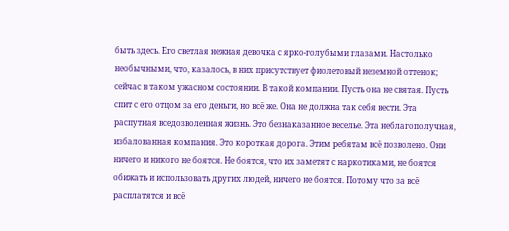быть здесь. Его светлая нежная девочка с ярко-голубыми глазами. Настолько необычными, что, казалось, в них присутствует фиолетовый неземной оттенок; сейчас в таком ужасном состоянии. В такой компании. Пусть она не святая. Пусть спит с его отцом за его деньги, но всё же. Она не должна так себя вести. Эта распутная вседозволенная жизнь. Это безнаказанное веселье. Эта неблагополучная, избалованная компания. Это короткая дорога. Этим ребятам всё позволено. Они ничего и никого не боятся. Не боятся, что их заметят с наркотиками, не боятся обижать и использовать других людей, ничего не боятся. Потому что за всё расплатятся и всё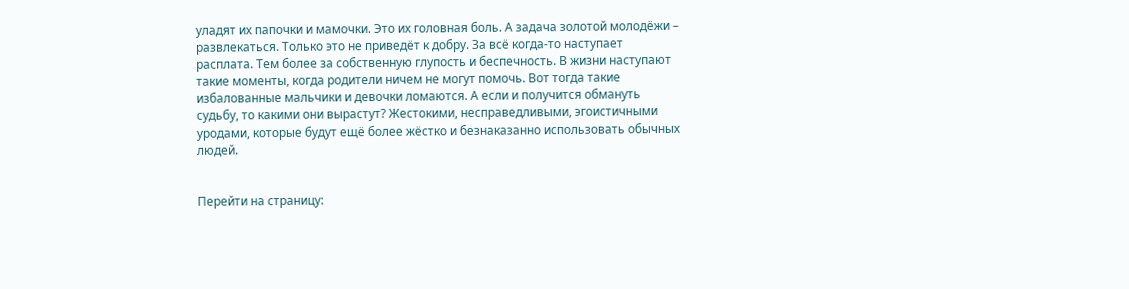уладят их папочки и мамочки. Это их головная боль. А задача золотой молодёжи – развлекаться. Только это не приведёт к добру. За всё когда-то наступает расплата. Тем более за собственную глупость и беспечность. В жизни наступают такие моменты, когда родители ничем не могут помочь. Вот тогда такие избалованные мальчики и девочки ломаются. А если и получится обмануть судьбу, то какими они вырастут? Жестокими, несправедливыми, эгоистичными уродами, которые будут ещё более жёстко и безнаказанно использовать обычных людей.


Перейти на страницу: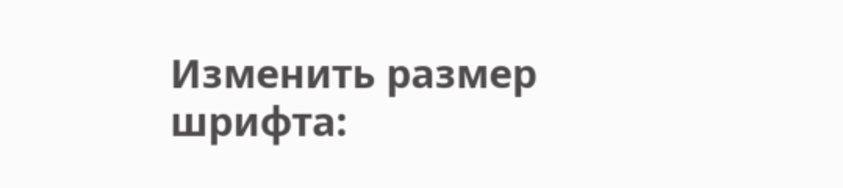Изменить размер шрифта: